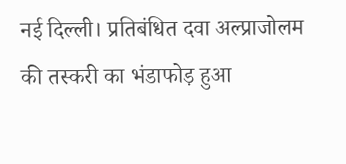नई दिल्ली। प्रतिबंधित दवा अल्प्राजोलम की तस्करी का भंडाफोड़ हुआ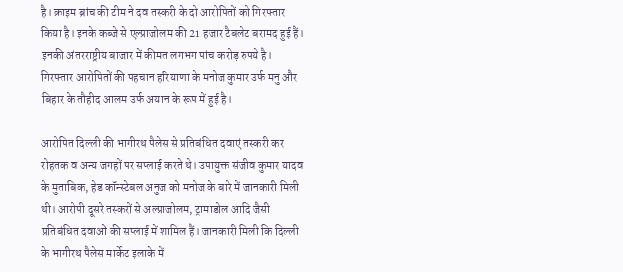है। क्राइम ब्रांच की टीम ने दव तस्करी के दो आरोपितों को गिरफ्तार किया है। इनके कब्जे से एल्प्राजोलम की 21 हजार टैबलेट बरामद हुई हैं। इनकी अंतरराष्ट्रीय बाजार में कीमत लगभग पांच करोड़ रुपये है। गिरफ्तार आरोपितों की पहचान हरियाणा के मनोज कुमार उर्फ मनु और बिहार के तौहीद आलम उर्फ अयान के रूप में हुई है।

आरोपित दिल्ली की भागीरथ पैलेस से प्रतिबंधित दवाएं तस्करी कर रोहतक व अन्य जगहों पर सप्लाई करते थे। उपायुक्त संजीव कुमार यादव के मुताबिक, हेड कॉन्स्टेबल अनुज को मनोज के बारे में जानकारी मिली थी। आरोपी दूसरे तस्करों से अल्प्राजोलम, ट्रामाडोल आदि जैसी प्रतिबंधित दवाओं की सप्लाई में शामिल हैं। जानकारी मिली कि दिल्ली के भागीरथ पैलेस मार्केट इलाके में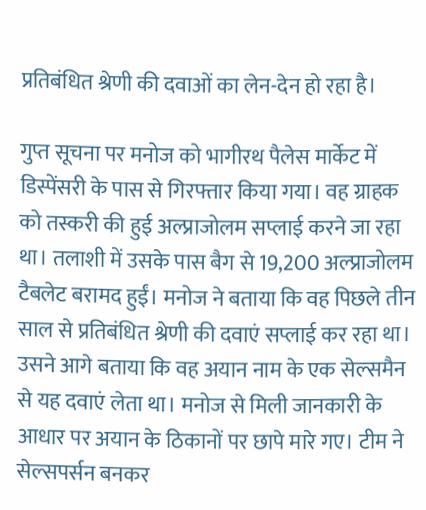प्रतिबंधित श्रेणी की दवाओं का लेन-देन हो रहा है।

गुप्त सूचना पर मनोज को भागीरथ पैलेस मार्केट में डिस्पेंसरी के पास से गिरफ्तार किया गया। वह ग्राहक को तस्करी की हुई अल्प्राजोलम सप्लाई करने जा रहा था। तलाशी में उसके पास बैग से 19,200 अल्प्राजोलम टैबलेट बरामद हुईं। मनोज ने बताया कि वह पिछले तीन साल से प्रतिबंधित श्रेणी की दवाएं सप्लाई कर रहा था। उसने आगे बताया कि वह अयान नाम के एक सेल्समैन से यह दवाएं लेता था। मनोज से मिली जानकारी के आधार पर अयान के ठिकानों पर छापे मारे गए। टीम ने सेल्सपर्सन बनकर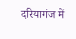दरियागंज में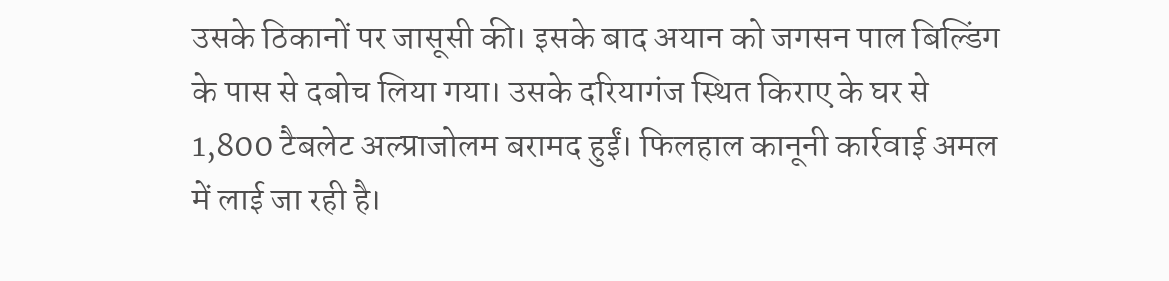उसके ठिकानों पर जासूसी की। इसके बाद अयान को जगसन पाल बिल्डिंग के पास से दबोच लिया गया। उसके दरियागंज स्थित किराए के घर से 1,800 टैबलेट अल्प्राजोलम बरामद हुईं। फिलहाल कानूनी कार्रवाई अमल में लाई जा रही है।